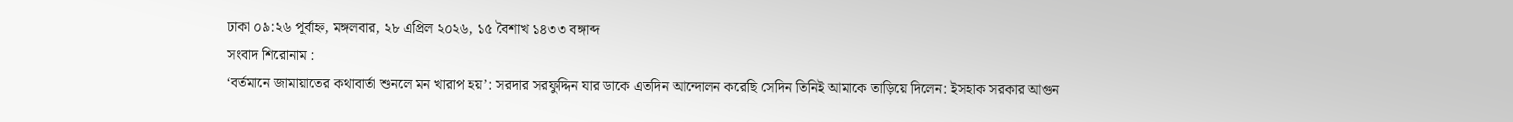ঢাকা ০৯:২৬ পূর্বাহ্ন, মঙ্গলবার, ২৮ এপ্রিল ২০২৬, ১৫ বৈশাখ ১৪৩৩ বঙ্গাব্দ
সংবাদ শিরোনাম :
‘বর্তমানে জামায়াতের কথাবার্তা শুনলে মন খারাপ হয়’: সরদার সরফুদ্দিন যার ডাকে এতদিন আন্দোলন করেছি সেদিন তিনিই আমাকে তাড়িয়ে দিলেন: ইসহাক সরকার আগুন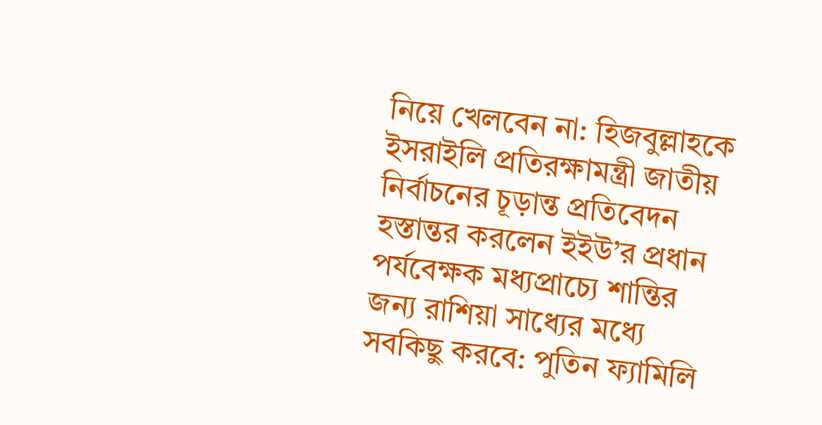নিয়ে খেলবেন না: হিজবুল্লাহকে ইসরাইলি প্রতিরক্ষামন্ত্রী জাতীয় নির্বাচনের চূড়ান্ত প্রতিবেদন হস্তান্তর করলেন ইইউ’র প্রধান পর্যবেক্ষক মধ্যপ্রাচ্যে শান্তির জন্য রাশিয়া সাধ্যের মধ্যে সবকিছু করবে: পুতিন ফ্যামিলি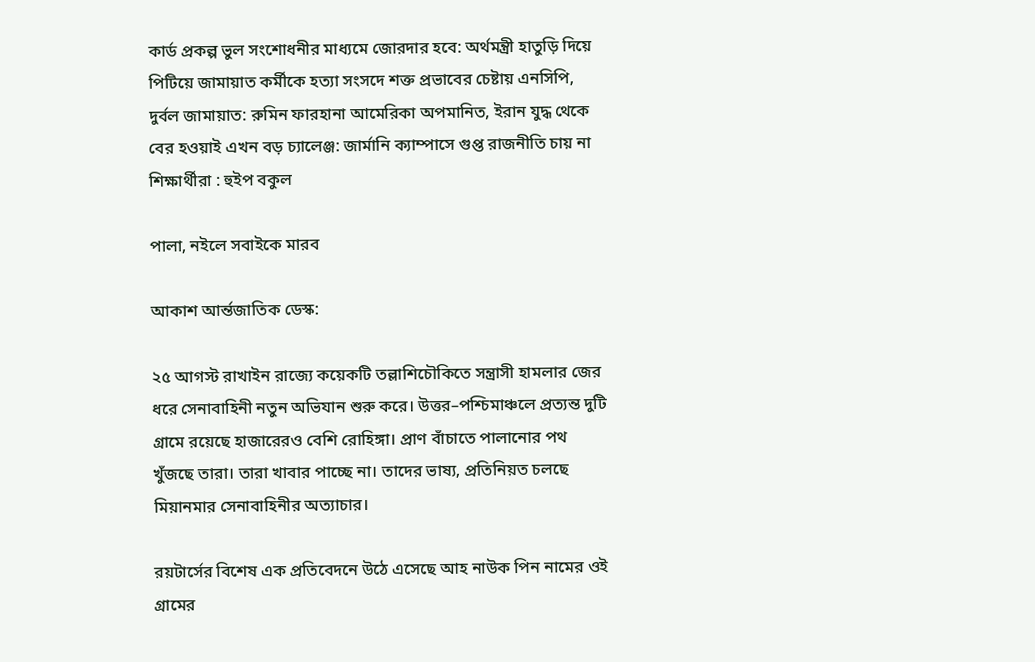কার্ড প্রকল্প ভুল সংশোধনীর মাধ্যমে জোরদার হবে: অর্থমন্ত্রী হাতুড়ি দিয়ে পিটিয়ে জামায়াত কর্মীকে হত্যা সংসদে শক্ত প্রভাবের চেষ্টায় এনসিপি, দুর্বল জামায়াত: রুমিন ফারহানা আমেরিকা অপমানিত, ইরান যুদ্ধ থেকে বের হওয়াই এখন বড় চ্যালেঞ্জ: জার্মানি ক্যাম্পাসে গুপ্ত রাজনীতি চায় না শিক্ষার্থীরা : হুইপ বকুল

পালা, নইলে সবাইকে মারব

আকাশ আর্ন্তজাতিক ডেস্ক:

২৫ আগস্ট রাখাইন রাজ্যে কয়েকটি তল্লাশিচৌকিতে সন্ত্রাসী হামলার জের ধরে সেনাবাহিনী নতুন অভিযান শুরু করে। উত্তর–পশ্চিমাঞ্চলে প্রত্যন্ত দুটি গ্রামে রয়েছে হাজারেরও বেশি রোহিঙ্গা। প্রাণ বাঁচাতে পালানোর পথ খুঁজছে তারা। তারা খাবার পাচ্ছে না। তাদের ভাষ্য, প্রতিনিয়ত চলছে মিয়ানমার সেনাবাহিনীর অত্যাচার।

রয়টার্সের বিশেষ এক প্রতিবেদনে উঠে এসেছে আহ নাউক পিন নামের ওই গ্রামের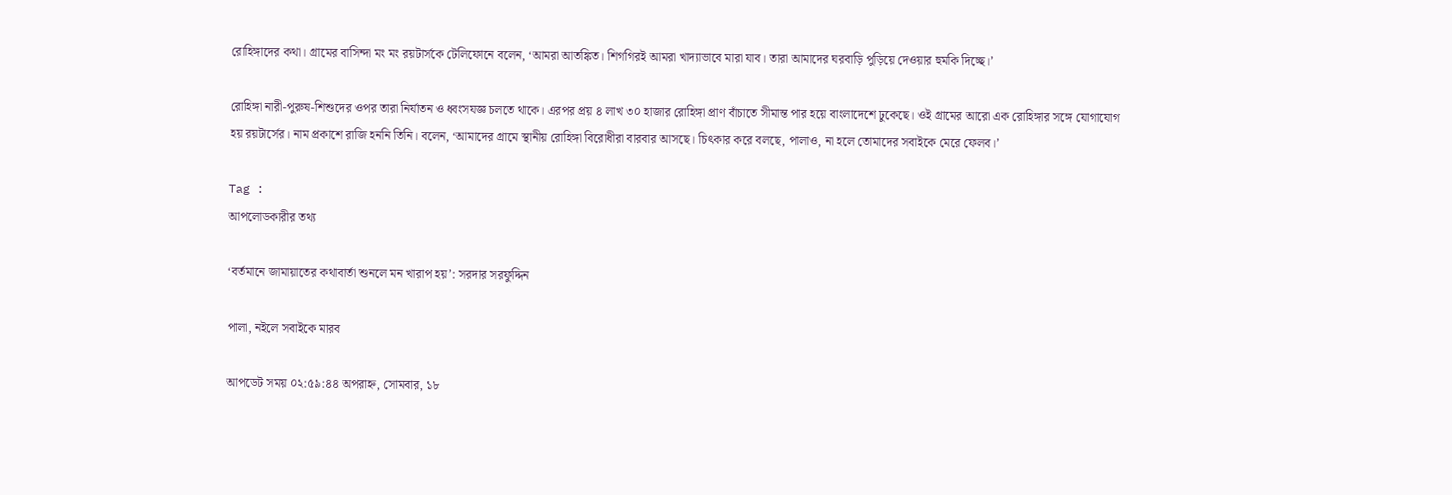রোহিঙ্গাদের কথা। গ্রামের বাসিন্দা মং মং রয়টার্সকে টেলিফোনে বলেন, ‘আমরা আতঙ্কিত। শিগগিরই আমরা খাদ্যাভাবে মারা যাব। তারা আমাদের ঘরবাড়ি পুড়িয়ে দেওয়ার হুমকি দিচ্ছে।’

রোহিঙ্গা নারী-পুরুষ-শিশুদের ওপর তারা নির্যাতন ও ধ্বংসযজ্ঞ চলতে থাকে। এরপর প্রয় ৪ লাখ ৩০ হাজার রোহিঙ্গা প্রাণ বাঁচাতে সীমান্ত পার হয়ে বাংলাদেশে ঢুকেছে। ওই গ্রামের আরো এক রোহিঙ্গার সঙ্গে যোগাযোগ হয় রয়টার্সের। নাম প্রকাশে রাজি হননি তিনি। বলেন, ‘আমাদের গ্রামে স্থানীয় রোহিঙ্গা বিরোধীরা বারবার আসছে। চিৎকার করে বলছে, পালাও, না হলে তোমাদের সবাইকে মেরে ফেলব।’

Tag :
আপলোডকারীর তথ্য

‘বর্তমানে জামায়াতের কথাবার্তা শুনলে মন খারাপ হয়’: সরদার সরফুদ্দিন

পালা, নইলে সবাইকে মারব

আপডেট সময় ০২:৫৯:৪৪ অপরাহ্ন, সোমবার, ১৮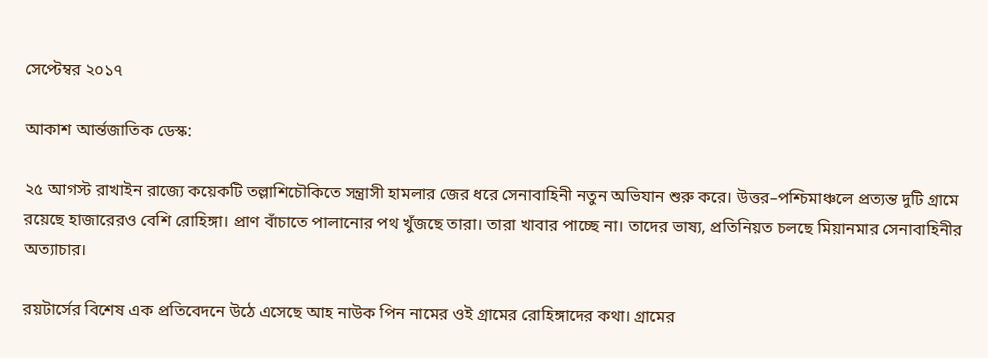সেপ্টেম্বর ২০১৭

আকাশ আর্ন্তজাতিক ডেস্ক:

২৫ আগস্ট রাখাইন রাজ্যে কয়েকটি তল্লাশিচৌকিতে সন্ত্রাসী হামলার জের ধরে সেনাবাহিনী নতুন অভিযান শুরু করে। উত্তর–পশ্চিমাঞ্চলে প্রত্যন্ত দুটি গ্রামে রয়েছে হাজারেরও বেশি রোহিঙ্গা। প্রাণ বাঁচাতে পালানোর পথ খুঁজছে তারা। তারা খাবার পাচ্ছে না। তাদের ভাষ্য, প্রতিনিয়ত চলছে মিয়ানমার সেনাবাহিনীর অত্যাচার।

রয়টার্সের বিশেষ এক প্রতিবেদনে উঠে এসেছে আহ নাউক পিন নামের ওই গ্রামের রোহিঙ্গাদের কথা। গ্রামের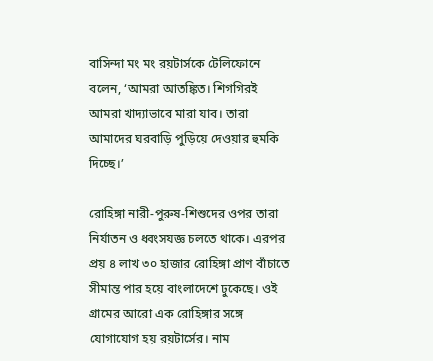বাসিন্দা মং মং রয়টার্সকে টেলিফোনে বলেন, ‘আমরা আতঙ্কিত। শিগগিরই আমরা খাদ্যাভাবে মারা যাব। তারা আমাদের ঘরবাড়ি পুড়িয়ে দেওয়ার হুমকি দিচ্ছে।’

রোহিঙ্গা নারী-পুরুষ-শিশুদের ওপর তারা নির্যাতন ও ধ্বংসযজ্ঞ চলতে থাকে। এরপর প্রয় ৪ লাখ ৩০ হাজার রোহিঙ্গা প্রাণ বাঁচাতে সীমান্ত পার হয়ে বাংলাদেশে ঢুকেছে। ওই গ্রামের আরো এক রোহিঙ্গার সঙ্গে যোগাযোগ হয় রয়টার্সের। নাম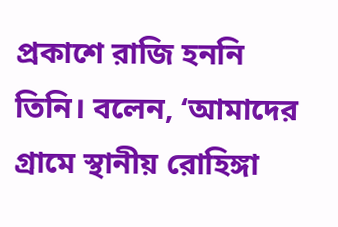প্রকাশে রাজি হননি তিনি। বলেন, ‘আমাদের গ্রামে স্থানীয় রোহিঙ্গা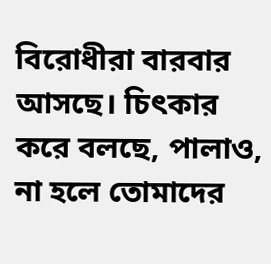বিরোধীরা বারবার আসছে। চিৎকার করে বলছে, পালাও, না হলে তোমাদের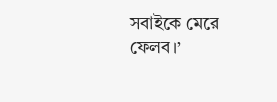সবাইকে মেরে ফেলব।’